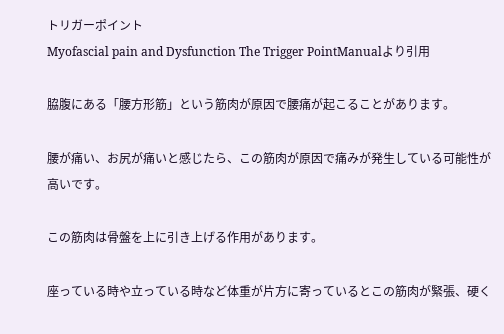トリガーポイント
Myofascial pain and Dysfunction The Trigger PointManualより引用

脇腹にある「腰方形筋」という筋肉が原因で腰痛が起こることがあります。

腰が痛い、お尻が痛いと感じたら、この筋肉が原因で痛みが発生している可能性が高いです。

この筋肉は骨盤を上に引き上げる作用があります。

座っている時や立っている時など体重が片方に寄っているとこの筋肉が緊張、硬く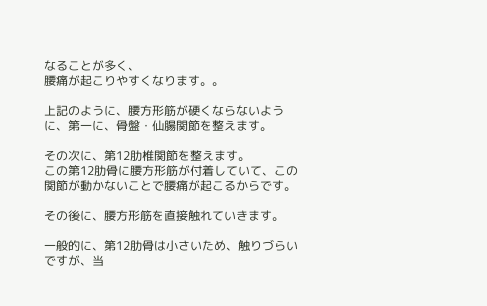なることが多く、
腰痛が起こりやすくなります。。

上記のように、腰方形筋が硬くならないように、第一に、骨盤・仙腸関節を整えます。

その次に、第12肋椎関節を整えます。
この第12肋骨に腰方形筋が付着していて、この関節が動かないことで腰痛が起こるからです。

その後に、腰方形筋を直接触れていきます。

一般的に、第12肋骨は小さいため、触りづらいですが、当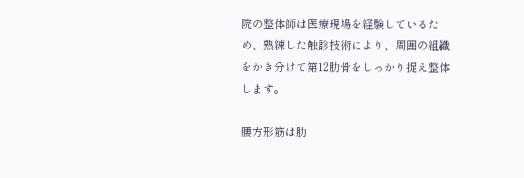院の整体師は医療現場を経験しているため、熟練した触診技術により、周囲の組織をかき分けて第12肋骨をしっかり捉え整体します。

腰方形筋は肋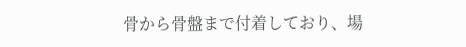骨から骨盤まで付着しており、場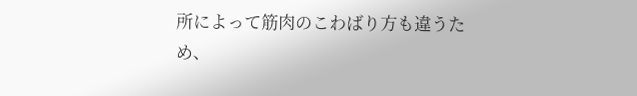所によって筋肉のこわばり方も違うため、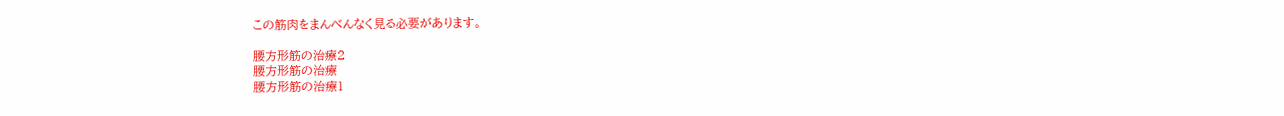この筋肉をまんべんなく見る必要があります。

腰方形筋の治療2
腰方形筋の治療
腰方形筋の治療1